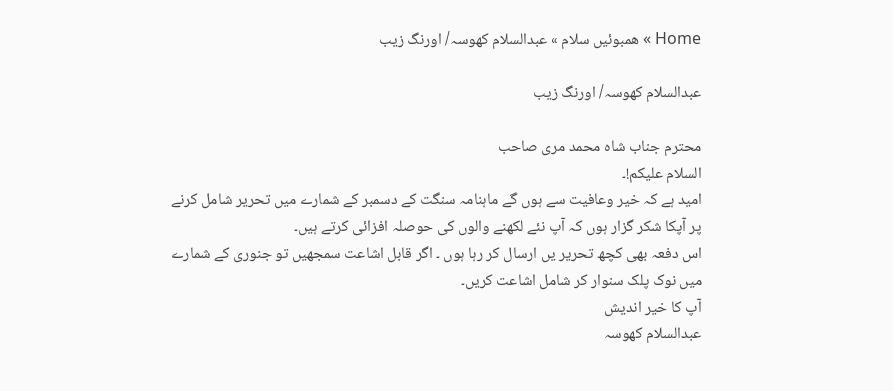Home » ھمبوئیں سلام » عبدالسلام کھوسہ/ اورنگ زیب

عبدالسلام کھوسہ/ اورنگ زیب

محترم جناب شاہ محمد مری صاحب
السلام علیکم!۔
امید ہے کہ خیر وعافیت سے ہوں گے ماہنامہ سنگت کے دسمبر کے شمارے میں تحریر شامل کرنے پر آپکا شکر گزار ہوں کہ آپ نئے لکھنے والوں کی حوصلہ افزائی کرتے ہیں۔
اس دفعہ بھی کچھ تحریر یں ارسال کر رہا ہوں ۔ اگر قابل اشاعت سمجھیں تو جنوری کے شمارے میں نوک پلک سنوار کر شامل اشاعت کریں۔
آپ کا خیر اندیش
عبدالسلام کھوسہ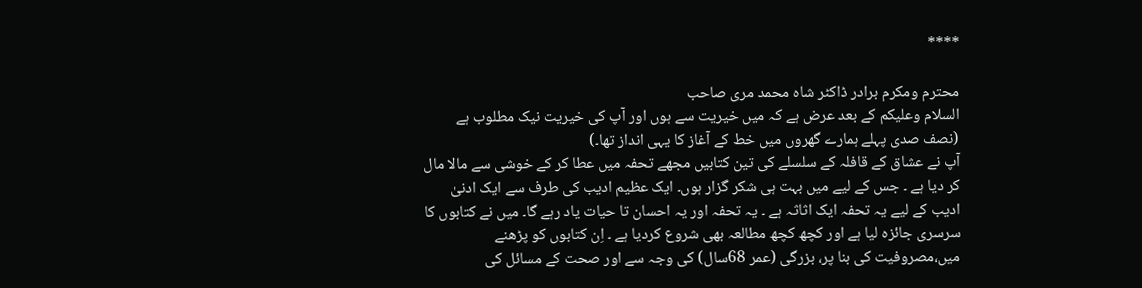****

محترم ومکرم برادر ڈاکٹر شاہ محمد مری صاحب
السلام وعلیکم کے بعد عرض ہے کہ میں خیریت سے ہوں اور آپ کی خیریت نیک مطلوب ہے (نصف صدی پہلے ہمارے گھروں میں خط کے آغاز کا یہی انداز تھا۔)
آپ نے عشاق کے قافلہ کے سلسلے کی تین کتابیں مجھے تحفہ میں عطا کر کے خوشی سے مالا مال کر دیا ہے ۔ جس کے لیے میں بہت ہی شکر گزار ہوں۔ ایک عظیم ادیب کی طرف سے ایک ادنیٰ ادیب کے لیے یہ تحفہ ایک اثاثہ ہے ۔ یہ تحفہ اور یہ احسان تا حیات یاد رہے گا۔ میں نے کتابوں کا سرسری جائزہ لیا ہے اور کچھ کچھ مطالعہ بھی شروع کردیا ہے ۔ اِن کتابوں کو پڑھنے میں،مصروفیت کی بنا پر، بزرگی (عمر 68سال) کی وجہ سے اور صحت کے مسائل کی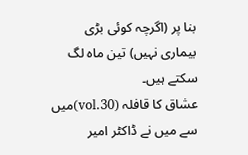بنا پر (اگرچہ کوئی بڑی بیماری نہیں) تین ماہ لگ سکتے ہیں۔
عشاق کا قافلہ (vol.30)میں سے میں نے ڈاکٹر امیر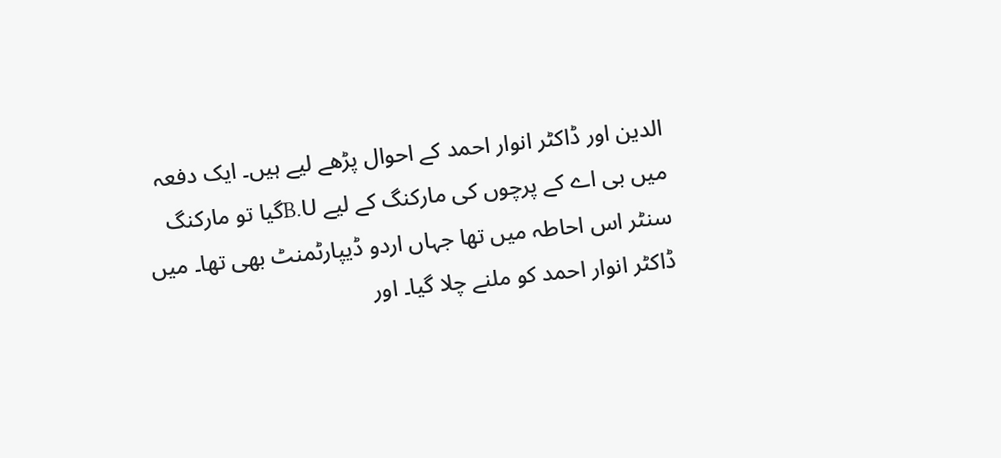الدین اور ڈاکٹر انوار احمد کے احوال پڑھے لیے ہیں۔ ایک دفعہ میں بی اے کے پرچوں کی مارکنگ کے لیے B.Uگیا تو مارکنگ سنٹر اس احاطہ میں تھا جہاں اردو ڈیپارٹمنٹ بھی تھا۔ میں ڈاکٹر انوار احمد کو ملنے چلا گیا۔ اور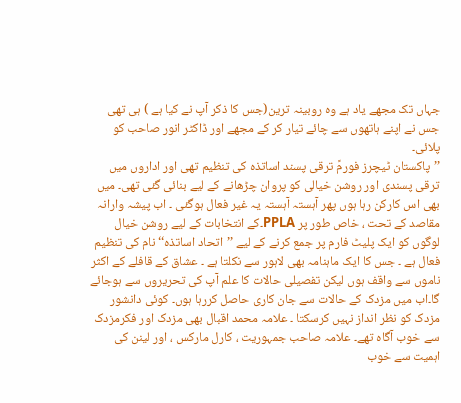جہاں تک مجھے یاد ہے وہ روبینہ ترین(جس کا ذکر آپ نے کیا ہے ) ہی تھی جس نے اپنے ہاتھوں سے چائے تیار کر کے مجھے اور ڈاکٹر انور صاحب کو پلائی۔
’’پاکستان ٹیچرز فورمً ترقی پسند اساتذہ کی تنظیم تھی اور اداروں میں ترقی پسندی اور روشن خیالی کو پروان چڑھانے کے لیے بنائی گئی تھی۔ میں بھی اس کارکن رہا ہوں پھر آہستہ آہستہ یہ غیر فعال ہوگئی ۔ اب پیشہ وارانہ مقاصد کے تحت ، خاص طور پر PPLA۔کے انتخابات کے لیے روشن خیال لوگوں کو ایک پلیٹ فارم پر جمع کرنے کے لیے ’’اتحاد اساتذہ‘‘ نام کی تنظیم فعال ہے ۔ جس کا ایک ماہنامہ بھی لاہور سے نکلتا ہے ۔ عشاق کے قافلے کے اکثر ناموں سے واقف ہوں لیکن تفصیلی حالات کا علم آپ کی تحریروں سے ہوجائے گا۔اب میں مزدک کے حالات سے جان کاری حاصل کررہا ہوں۔ کوئی دانشور مزدک کو نظر انداز نہیں کرسکتا ۔ علامہ محمد اقبال بھی مزدک اور فکرمزدک سے خوب آگاہ تھے۔ علامہ صاحب جمہوریت ، کارل مارکس ، اور لینن کی اہمیت سے خوب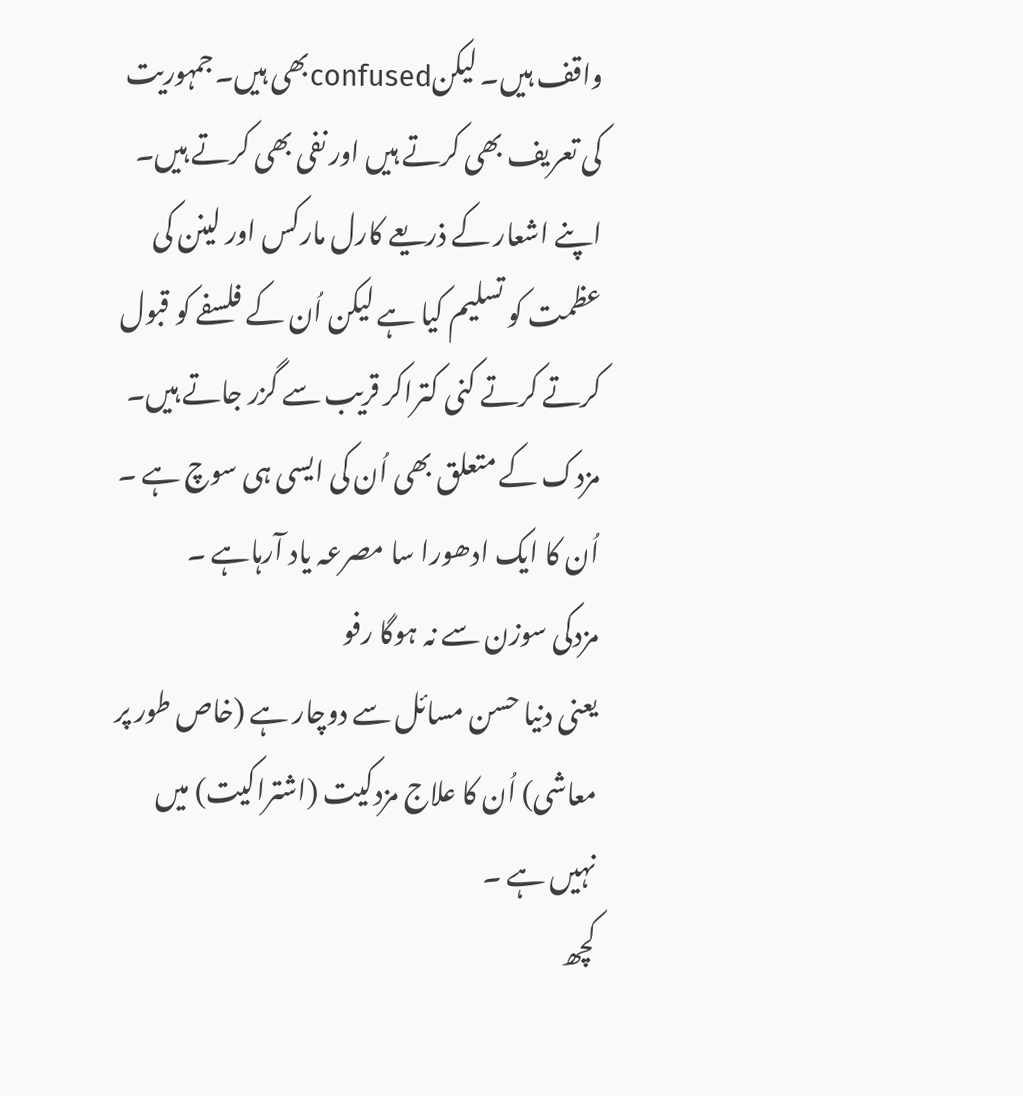واقف ہیں۔ لیکنconfusedبھی ہیں۔جمہوریت کی تعریف بھی کرتے ہیں اور نفی بھی کرتے ہیں۔ اپنے اشعار کے ذریعے کارل مارکس اور لینن کی عظمت کو تسلیم کیا ہے لیکن اُن کے فلسفے کو قبول کرتے کرتے کنی کتراکر قریب سے گزر جاتے ہیں۔ مزدک کے متعلق بھی اُن کی ایسی ہی سوچ ہے ۔ اُن کا ایک ادھورا سا مصرعہ یاد آرہاہے ۔
مزدکی سوزن سے نہ ہوگا رفو
یعنی دنیا حسن مسائل سے دوچار ہے (خاص طور پر معاشی) اُن کا علاج مزدکیت (اشتراکیت) میں نہیں ہے ۔
کچھ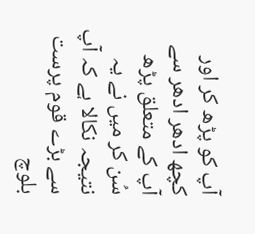آپ کو پڑھ کر اور کچھ ادھر ادھر سے آپ کے متعلق پڑھ سُن کر میں نے یہ نتیجہ نکالا ہے کہ آپ سے بڑے قوم پرست بلوچ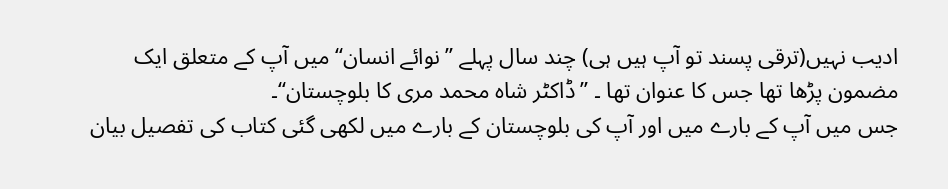ادیب نہیں(ترقی پسند تو آپ ہیں ہی) چند سال پہلے ’’نوائے انسان‘‘ میں آپ کے متعلق ایک مضمون پڑھا تھا جس کا عنوان تھا ۔ ’’ڈاکٹر شاہ محمد مری کا بلوچستان‘‘۔
جس میں آپ کے بارے میں اور آپ کی بلوچستان کے بارے میں لکھی گئی کتاب کی تفصیل بیان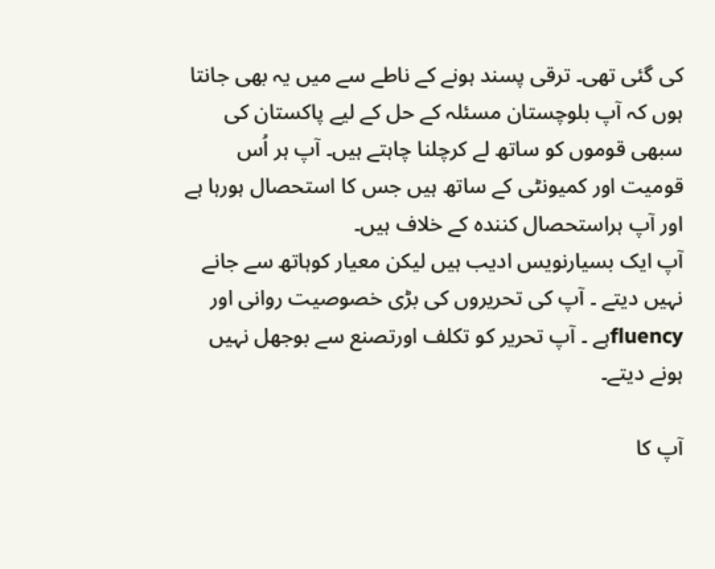کی گئی تھی۔ ترقی پسند ہونے کے ناطے سے میں یہ بھی جانتا ہوں کہ آپ بلوچستان مسئلہ کے حل کے لیے پاکستان کی سبھی قوموں کو ساتھ لے کرچلنا چاہتے ہیں۔ آپ ہر اُس قومیت اور کمیونٹی کے ساتھ ہیں جس کا استحصال ہورہا ہے اور آپ ہراستحصال کنندہ کے خلاف ہیں۔
آپ ایک بسیارنویس ادیب ہیں لیکن معیار کوہاتھ سے جانے نہیں دیتے ۔ آپ کی تحریروں کی بڑی خصوصیت روانی اور fluencyہے ۔ آپ تحریر کو تکلف اورتصنع سے بوجھل نہیں ہونے دیتے۔

آپ کا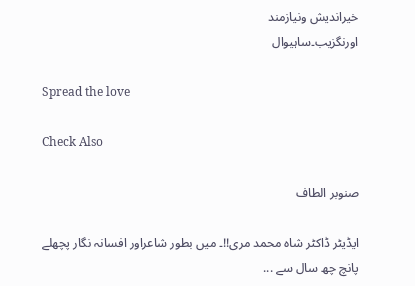خیراندیش ونیازمند
اورنگزیب۔ساہیوال

Spread the love

Check Also

صنوبر الطاف

ایڈیٹر ڈاکٹر شاہ محمد مری!!۔ میں بطور شاعراور افسانہ نگار پچھلے پانچ چھ سال سے ...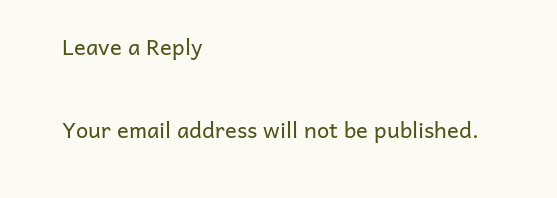Leave a Reply

Your email address will not be published.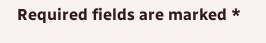Required fields are marked *